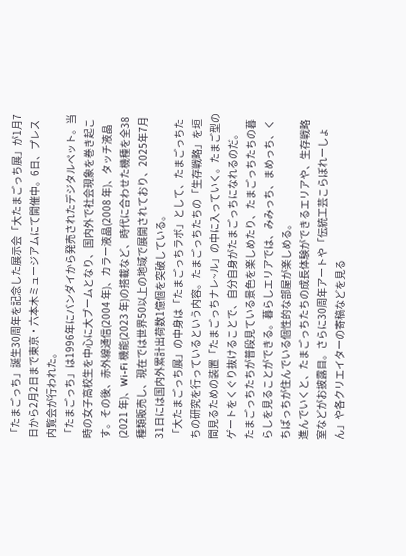「たまごっち」誕生30周年を記念した展示会「大たまごっち展」が1月7日から2月2日まで東京・六本木ミュージアムにて開催中。6日、プレス内覧会が行われた。
「たまごっち」は1996年にバンダイから発売されたデジタルペット。当時の女子高校生を中心に大ブームとなり、国内外で社会現象を巻き起こす。その後、赤外線通信(2004 年)、カラー液晶(2008 年)、タッチ液晶(2021 年)、Wi-Fi 機能(2023 年)の搭載など、時代に合わせた機種を全38種類販売し、現在では世界50以上の地域で展開されており、2025年7月31日には国内外累計出荷数1億個を突破している。
「大たまごっち展」の中身は「たまごっちラボ」として、たまごっちたちの研究を行っているという内容。たまごっちたちの「生存戦略」を垣間見るための装置「たまごっちナレ~ル」の中に入っていく。たまご型のゲートをくぐり抜けることで、自分自身がたまごっちになれるのだ。
たまごっちたちが普段見ている景色を楽しめたり、たまごっちたちの暮らしを見ることができる。暮らしエリアでは、みみっち、まめっち、くちぱっちが住んでいる個性的な部屋が楽しめる。
進んでいくと、たまごっちたちの成長体験ができるエリアや、生存戦略室などがお披露目。さらに30周年アートや「伝統工芸こらぼれーしょん」や各クリエイターの寄稿などを見る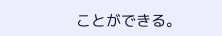ことができる。